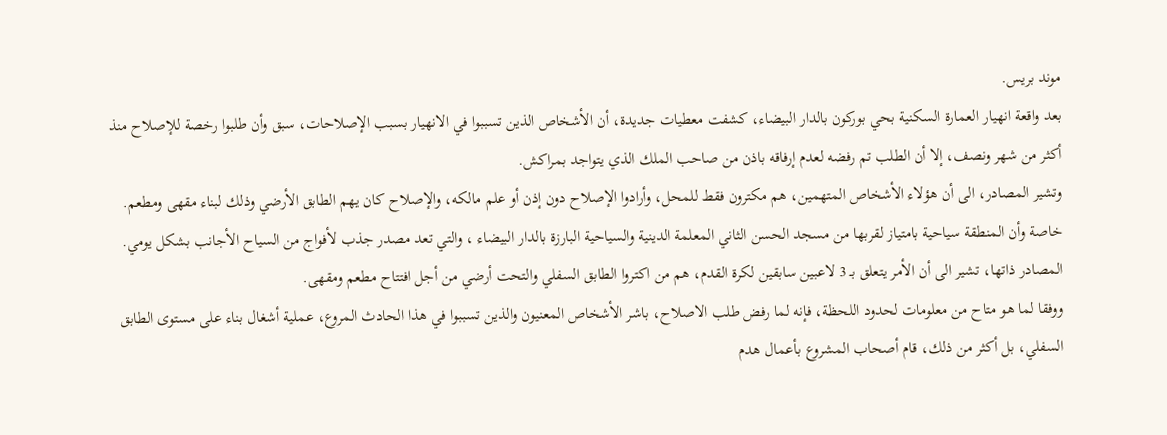موند بريس.
بعد واقعة انهيار العمارة السكنية بحي بوركون بالدار البيضاء، كشفت معطيات جديدة، أن الأشخاص الذين تسببوا في الانهيار بسبب الإصلاحات، سبق وأن طلبوا رخصة للإصلاح منذ أكثر من شهر ونصف، إلا أن الطلب تم رفضه لعدم إرفاقه باذن من صاحب الملك الذي يتواجد بمراكش.
وتشير المصادر، الى أن هؤلاء الأشخاص المتهمين، هم مكترون فقط للمحل، وأرادوا الإصلاح دون إذن أو علم مالكه، والإصلاح كان يهم الطابق الأرضي وذلك لبناء مقهى ومطعم. خاصة وأن المنطقة سياحية بامتياز لقربها من مسجد الحسن الثاني المعلمة الدينية والسياحية البارزة بالدار البيضاء ، والتي تعد مصدر جذب لأفواج من السياح الأجانب بشكل يومي.
المصادر ذاتها، تشير الى أن الأمر يتعلق بـ 3 لاعبين سابقين لكرة القدم، هم من اكتروا الطابق السفلي والتحت أرضي من أجل افتتاح مطعم ومقهى.
ووفقا لما هو متاح من معلومات لحدود اللحظة، فإنه لما رفض طلب الاصلاح، باشر الأشخاص المعنيون والذين تسببوا في هذا الحادث المروع، عملية أشغال بناء على مستوى الطابق السفلي، بل أكثر من ذلك، قام أصحاب المشروع بأعمال هدم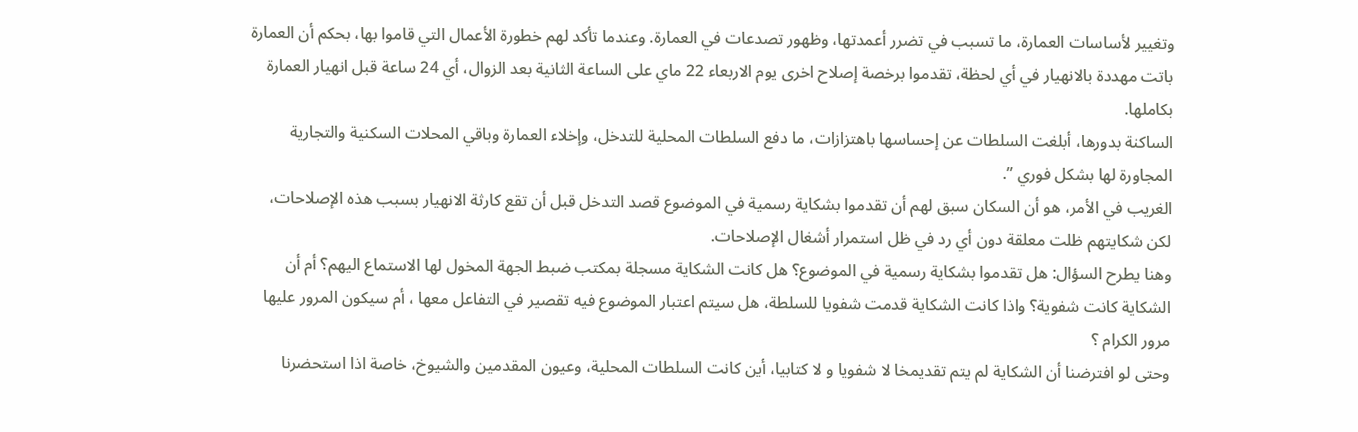وتغيير لأساسات العمارة، ما تسبب في تضرر أعمدتها، وظهور تصدعات في العمارة. وعندما تأكد لهم خطورة الأعمال التي قاموا بها، بحكم أن العمارة باتت مهددة بالانهيار في أي لحظة، تقدموا برخصة إصلاح اخرى يوم الاربعاء 22 ماي على الساعة الثانية بعد الزوال، أي 24 ساعة قبل انهيار العمارة بكاملها.
الساكنة بدورها، أبلغت السلطات عن إحساسها باهتزازات، ما دفع السلطات المحلية للتدخل، وإخلاء العمارة وباقي المحلات السكنية والتجارية المجاورة لها بشكل فوري ”.
الغريب في الأمر، هو أن السكان سبق لهم أن تقدموا بشكاية رسمية في الموضوع قصد التدخل قبل أن تقع كارثة الانهيار بسبب هذه الإصلاحات، لكن شكايتهم ظلت معلقة دون أي رد في ظل استمرار أشغال الإصلاحات.
وهنا يطرح السؤال: هل تقدموا بشكاية رسمية في الموضوع؟ هل كانت الشكاية مسجلة بمكتب ضبط الجهة المخول لها الاستماع اليهم؟ أم أن الشكاية كانت شفوية؟ واذا كانت الشكاية قدمت شفويا للسلطة، هل سيتم اعتبار الموضوع فيه تقصير في التفاعل معها ، أم سيكون المرور عليها مرور الكرام ؟
وحتى لو افترضنا أن الشكاية لم يتم تقديمخا لا شفويا و لا كتابيا، أين كانت السلطات المحلية، وعيون المقدمين والشيوخ، خاصة اذا استحضرنا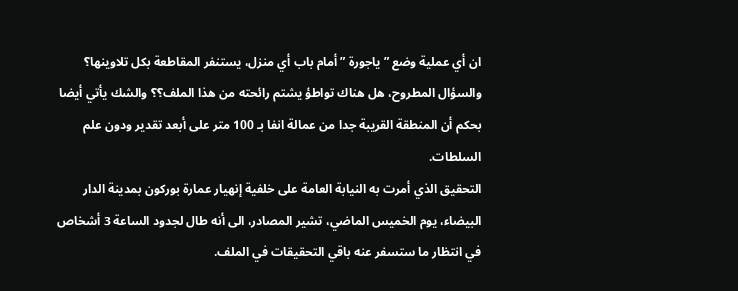ان أي عملية وضع ” ياجورة ” أمام باب أي منزل، يستنفر المقاطعة بكل تلاوينها؟ والسؤال المطروح، هل هناك تواطؤ يشتم رائحته من هذا الملف؟؟ والشك يأتي أيضا بحكم أن المنطقة القريبة جدا من عمالة انفا بـ 100 متر على أبعد تقدير ودون علم السلطات.
التحقيق الذي أمرت به النيابة العامة على خلفية إنهيار عمارة بوركون بمدينة الدار البيضاء، يوم الخميس الماضي، تشير المصادر، الى أنه طال لجدود الساعة 3 أشخاص في انتظار ما ستسفر عنه باقي التحقيقات في الملف.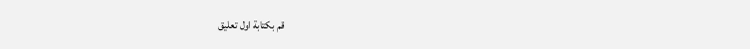قم بكتابة اول تعليق